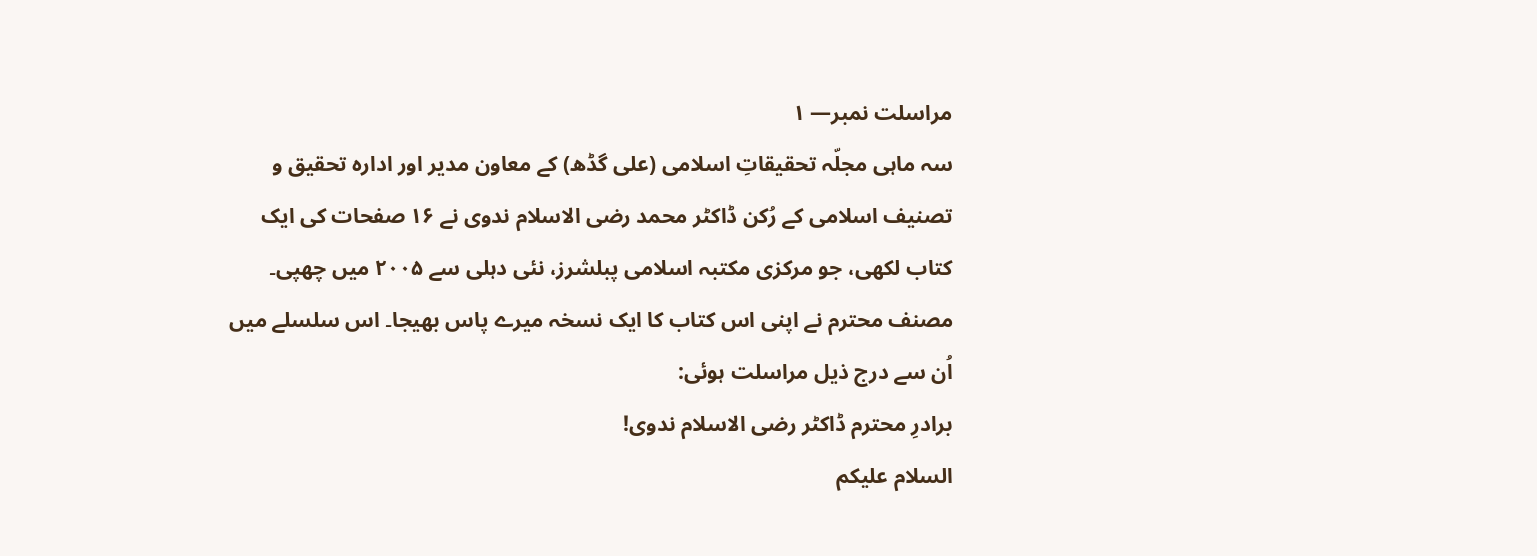مراسلت نمبر— ۱
سہ ماہی مجلّہ تحقیقاتِ اسلامی (علی گڈھ) کے معاون مدیر اور ادارہ تحقیق و تصنیف اسلامی کے رُکن ڈاکٹر محمد رضی الاسلام ندوی نے ۱۶ صفحات کی ایک کتاب لکھی، جو مرکزی مکتبہ اسلامی پبلشرز، نئی دہلی سے ۲۰۰۵ میں چھپی۔ مصنف محترم نے اپنی اس کتاب کا ایک نسخہ میرے پاس بھیجا۔ اس سلسلے میں اُن سے درج ذیل مراسلت ہوئی:
برادرِ محترم ڈاکٹر رضی الاسلام ندوی!
السلام علیکم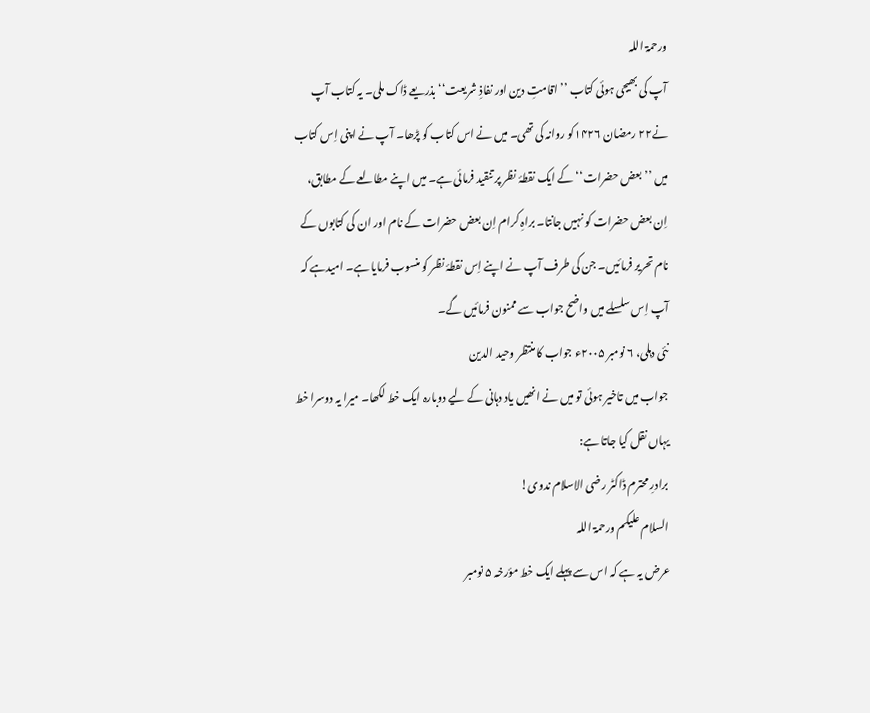ورحمۃ اللہ
آپ کی بھیجی ہوئی کتاب ’’اقامتِ دین اور نفاذِ شریعت‘‘ بذریعے ڈاک ملی۔ یہ کتاب آپ نے۲۲ رمضان ۱۴۲۶کو روانہ کی تھی۔ میں نے اس کتاب کو پڑھا۔ آپ نے اپنی اِس کتاب میں ’’بعض حضرات‘‘ کے ایک نقطۂ نظر پر تنقید فرمائی ہے۔ میں اپنے مطالعے کے مطابق، اِن بعض حضرات کو نہیں جانتا۔ براہِ کرام اِن بعض حضرات کے نام اور ان کی کتابوں کے نام تحریر فرمائیں۔ جن کی طرف آپ نے اپنے اِس نقطۂ نظر کو منسوب فرمایا ہے۔ امیدہے کہ آپ اِس سلسلے میں واضح جواب سے ممنون فرمائیں گے۔
نئی دہلی، ۶ نومبر ۲۰۰۵ء جواب کا منتظر وحید الدین
جواب میں تاخیر ہوئی تو میں نے انھیں یاد دہانی کے لیے دوبارہ ایک خط لکھا۔ میرا یہ دوسرا خط یہاں نقل کیا جاتا ہے:
برادرِ محترم ڈاکٹر رضی الاسلام ندوی!
السلام علیکم ورحمۃ اللہ
عرض یہ ہے کہ اس سے پہلے ایک خط مؤرخہ ۵ نومبر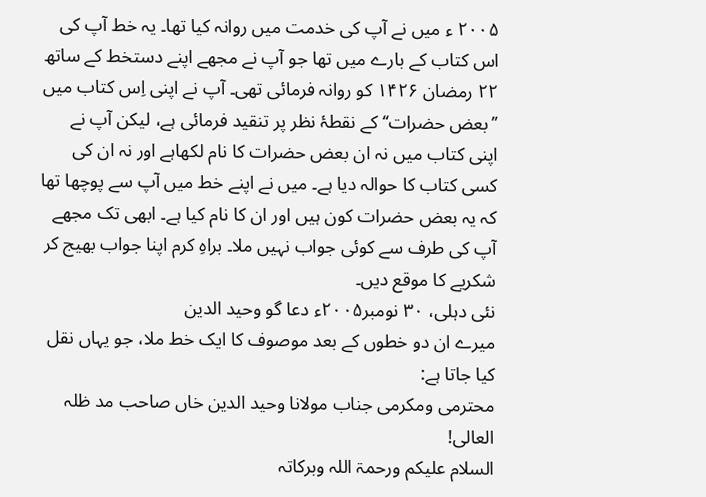۲۰۰۵ ء میں نے آپ کی خدمت میں روانہ کیا تھا۔ یہ خط آپ کی اس کتاب کے بارے میں تھا جو آپ نے مجھے اپنے دستخط کے ساتھ ۲۲ رمضان ۱۴۲۶ کو روانہ فرمائی تھی۔ آپ نے اپنی اِس کتاب میں ’’بعض حضرات‘‘ کے نقطۂ نظر پر تنقید فرمائی ہے، لیکن آپ نے اپنی کتاب میں نہ ان بعض حضرات کا نام لکھاہے اور نہ ان کی کسی کتاب کا حوالہ دیا ہے۔ میں نے اپنے خط میں آپ سے پوچھا تھا کہ یہ بعض حضرات کون ہیں اور ان کا نام کیا ہے۔ ابھی تک مجھے آپ کی طرف سے کوئی جواب نہیں ملا۔ براہِ کرم اپنا جواب بھیج کر شکریے کا موقع دیں۔
نئی دہلی، ۳۰ نومبر۲۰۰۵ء دعا گو وحید الدین
میرے ان دو خطوں کے بعد موصوف کا ایک خط ملا، جو یہاں نقل کیا جاتا ہے:
محترمی ومکرمی جناب مولانا وحید الدین خاں صاحب مد ظلہ العالی!
السلام علیکم ورحمۃ اللہ وبرکاتہ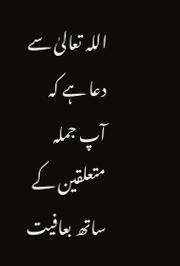اللہ تعالیٰ سے دعا ہے کہ آپ جملہ متعلقین کے ساتھ بعافیت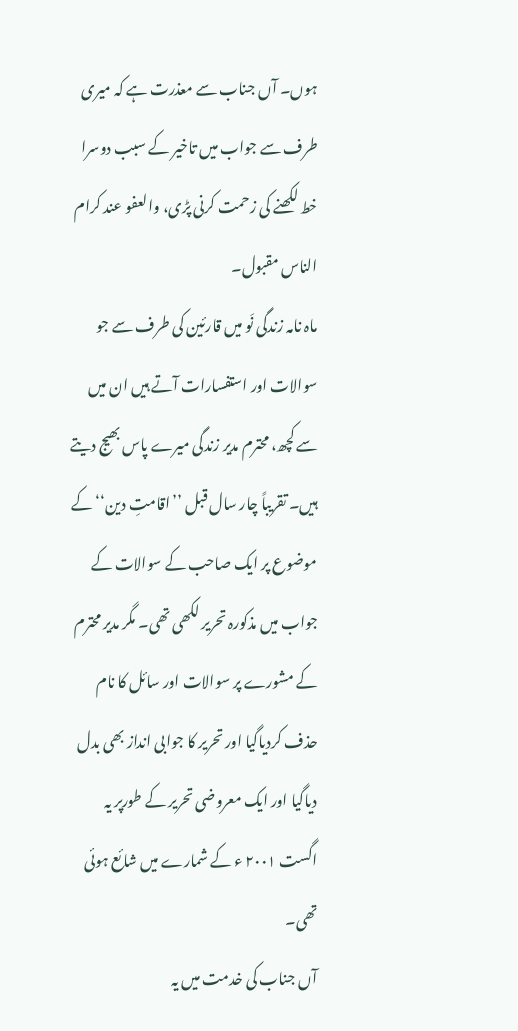ہوں۔ آں جناب سے معذرت ہے کہ میری طرف سے جواب میں تاخیر کے سبب دوسرا خط لکھنے کی زحمت کرنی پڑی، والعفو عند کرام الناس مقبول۔
ماہ نامہ زندگی نَو میں قارئین کی طرف سے جو سوالات اور استفسارات آتے ہیں ان میں سے کچھ، محترم مدیر زندگی میرے پاس بھیج دیتے ہیں۔ تقریباً چار سال قبل ’’اقامتِ دین‘‘ کے موضوع پر ایک صاحب کے سوالات کے جواب میں مذکورہ تحریر لکھی تھی۔ مگر مدیر محترم کے مشورے پر سوالات اور سائل کا نام حذف کردیاگیا اور تحریر کا جوابی انداز بھی بدل دیاگیا اور ایک معروضی تحریر کے طورپر یہ اگست ۲۰۰۱ ء کے شمارے میں شائع ہوئی تھی۔
آں جناب کی خدمت میں یہ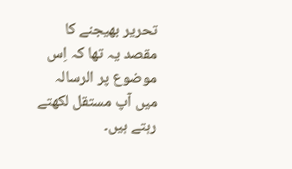تحریر بھیجنے کا مقصد یہ تھا کہ اِس موضوع پر الرسالہ میں آپ مستقل لکھتے رہتے ہیں۔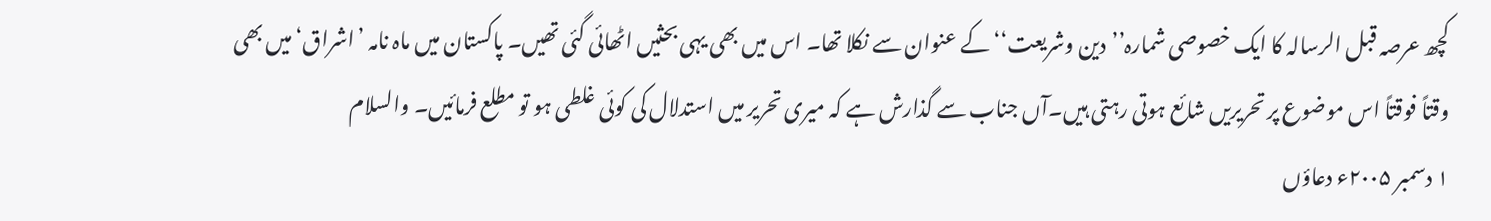کچھ عرصہ قبل الرسالہ کا ایک خصوصی شمارہ’’دین وشریعت‘‘ کے عنوان سے نکلا تھا۔ اس میں بھی یہی بحثیں اٹھائی گئی تھیں۔ پاکستان میں ماہ نامہ ’اشراق‘ میں بھی وقتاً فوقتاً اس موضوع پر تحریریں شائع ہوتی رہتی ہیں۔آں جناب سے گذارش ہے کہ میری تحریر میں استدلال کی کوئی غلطی ہو تو مطلع فرمائیں۔ والسلام
۱ دسمبر ۲۰۰۵ء دعاؤں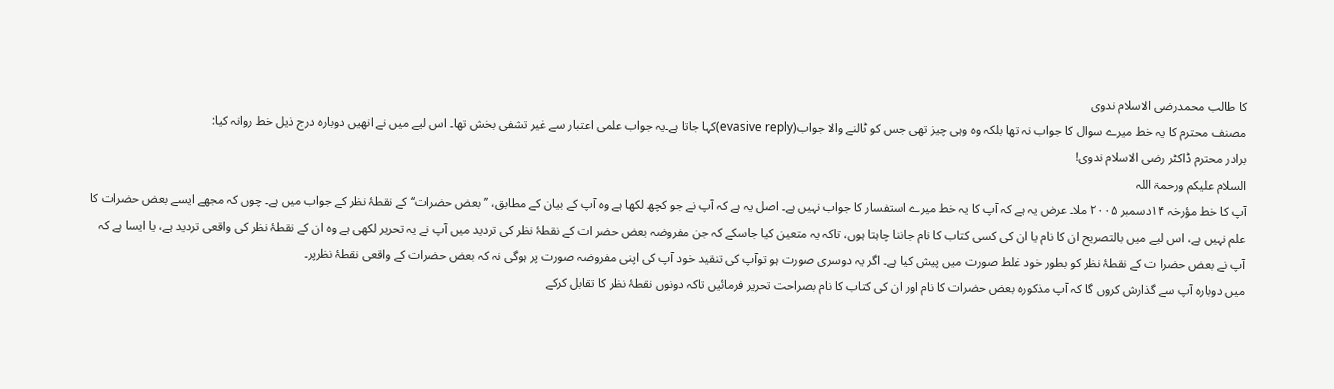کا طالب محمدرضی الاسلام ندوی
مصنف محترم کا یہ خط میرے سوال کا جواب نہ تھا بلکہ وہ وہی چیز تھی جس کو ٹالنے والا جواب(evasive reply)کہا جاتا ہے۔یہ جواب علمی اعتبار سے غیر تشفی بخش تھا۔ اس لیے میں نے انھیں دوبارہ درج ذیل خط روانہ کیا:
برادر محترم ڈاکٹر رضی الاسلام ندوی!
السلام علیکم ورحمۃ اللہ
آپ کا خط مؤرخہ ۱۴دسمبر ۲۰۰۵ ملا۔ عرض یہ ہے کہ آپ کا یہ خط میرے استفسار کا جواب نہیں ہے۔ اصل یہ ہے کہ آپ نے جو کچھ لکھا ہے وہ آپ کے بیان کے مطابق، ’’بعض حضرات‘‘ کے نقطۂ نظر کے جواب میں ہے۔ چوں کہ مجھے ایسے بعض حضرات کا علم نہیں ہے، اس لیے میں بالتصریح ان کا نام یا ان کی کسی کتاب کا نام جاننا چاہتا ہوں، تاکہ یہ متعین کیا جاسکے کہ جن مفروضہ بعض حضر ات کے نقطۂ نظر کی تردید میں آپ نے یہ تحریر لکھی ہے وہ ان کے نقطۂ نظر کی واقعی تردید ہے، یا ایسا ہے کہ آپ نے بعض حضرا ت کے نقطۂ نظر کو بطور خود غلط صورت میں پیش کیا ہے۔ اگر یہ دوسری صورت ہو توآپ کی تنقید خود آپ کی اپنی مفروضہ صورت پر ہوگی نہ کہ بعض حضرات کے واقعی نقطۂ نظرپر۔
میں دوبارہ آپ سے گذارش کروں گا کہ آپ مذکورہ بعض حضرات کا نام اور ان کی کتاب کا نام بصراحت تحریر فرمائیں تاکہ دونوں نقطۂ نظر کا تقابل کرکے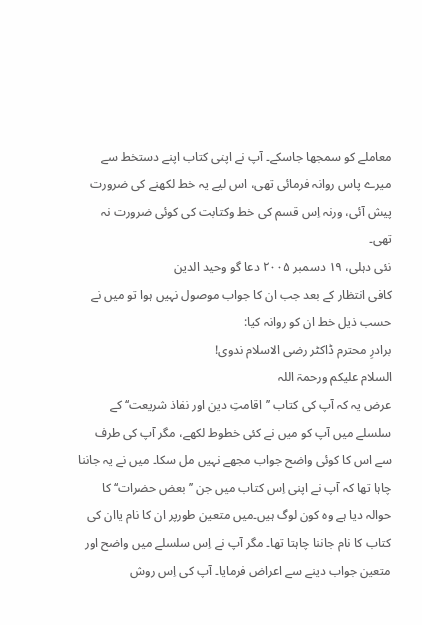معاملے کو سمجھا جاسکے۔ آپ نے اپنی کتاب اپنے دستخط سے میرے پاس روانہ فرمائی تھی، اس لیے یہ خط لکھنے کی ضرورت پیش آئی، ورنہ اِس قسم کی خط وکتابت کی کوئی ضرورت نہ تھی۔
نئی دہلی، ۱۹ دسمبر ۲۰۰۵ دعا گو وحید الدین
کافی انتظار کے بعد جب ان کا جواب موصول نہیں ہوا تو میں نے حسب ذیل خط ان کو روانہ کیا:
برادرِ محترم ڈاکٹر رضی الاسلام ندوی!
السلام علیکم ورحمۃ اللہ
عرض یہ کہ آپ کی کتاب ’’اقامتِ دین اور نفاذ شریعت‘‘ کے سلسلے میں آپ کو میں نے کئی خطوط لکھے، مگر آپ کی طرف سے اس کا کوئی واضح جواب مجھے نہیں مل سکا۔ میں نے یہ جاننا چاہا تھا کہ آپ نے اپنی اِس کتاب میں جن ’’بعض حضرات‘‘ کا حوالہ دیا ہے وہ کون لوگ ہیں۔میں متعین طورپر ان کا نام یاان کی کتاب کا نام جاننا چاہتا تھا۔ مگر آپ نے اِس سلسلے میں واضح اور متعین جواب دینے سے اعراض فرمایا۔ آپ کی اِس روش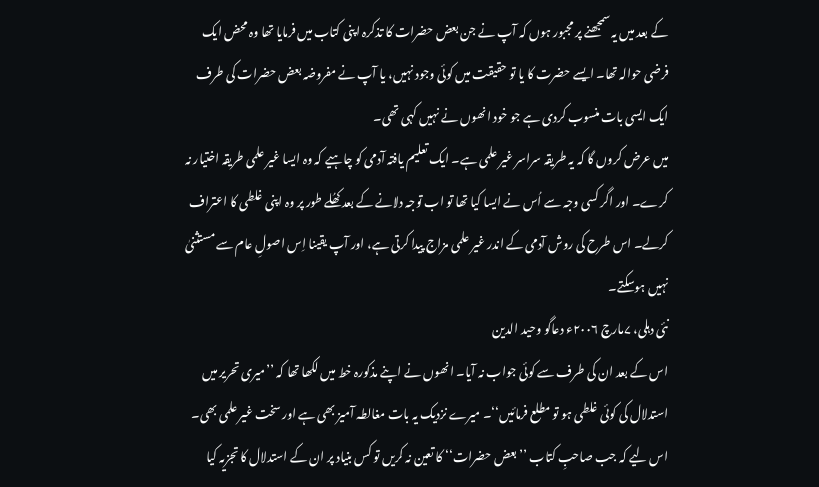کے بعد میں یہ سمجھنے پر مجبور ہوں کہ آپ نے جن بعض حضرات کا تذکرہ اپنی کتاب میں فرمایا تھا وہ محض ایک فرضی حوالہ تھا۔ ایسے حضرت کا یا تو حقیقت میں کوئی وجود نہیں، یا آپ نے مفروضہ بعض حضرات کی طرف ایک ایسی بات منسوب کردی ہے جو خود انھوں نے نہیں کہی تھی۔
میں عرض کروں گا کہ یہ طریقہ سراسر غیر علمی ہے۔ ایک تعلیم یافتہ آدمی کو چاہیے کہ وہ ایسا غیر علمی طریقہ اختیار نہ کرے۔ اور اگر کسی وجہ سے اُس نے ایسا کیا تھا تو اب توجہ دلانے کے بعد کھُلے طور پر وہ اپنی غلطی کا اعتراف کرلے۔ اس طرح کی روش آدمی کے اندر غیر علمی مزاج پیدا کرتی ہے، اور آپ یقینا اِس اصولِ عام سے مستثنیٰ نہیں ہوسکتے۔
نئی دہلی، ۷مارچ ۲۰۰۶ء دعاگو وحید الدین
اس کے بعد ان کی طرف سے کوئی جواب نہ آیا۔ انھوں نے اپنے مذکورہ خط میں لکھا تھا کہ ’’میری تحریر میں استدلال کی کوئی غلطی ہو تو مطلع فرمائیں‘‘۔ میرے نزدیک یہ بات مغالطہ آمیز بھی ہے اور سخت غیر علمی بھی۔ اس لیے کہ جب صاحبِ کتاب ’’بعض حضرات‘‘ کا تعین نہ کریں تو کس بنیاد پر ان کے استدلال کا تجزیہ کیا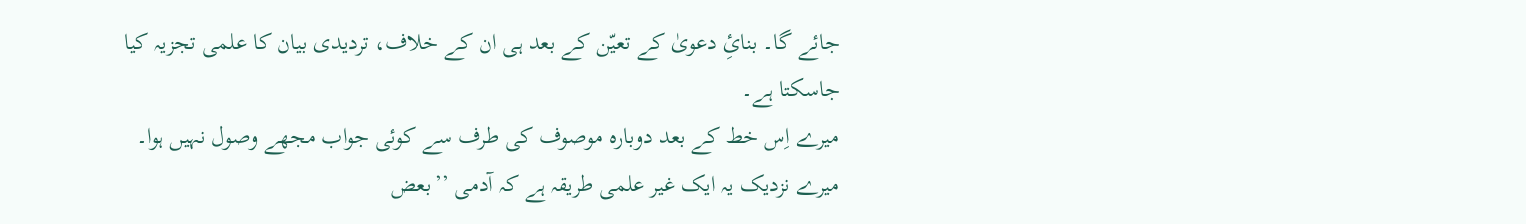جائے گا۔ بنائِ دعویٰ کے تعیّن کے بعد ہی ان کے خلاف، تردیدی بیان کا علمی تجزیہ کیا جاسکتا ہے۔
میرے اِس خط کے بعد دوبارہ موصوف کی طرف سے کوئی جواب مجھے وصول نہیں ہوا۔ میرے نزدیک یہ ایک غیر علمی طریقہ ہے کہ آدمی ’’بعض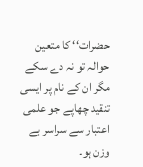حضرات‘‘ کا متعین حوالہ تو نہ دے سکے مگر ان کے نام پر ایسی تنقید چھاپے جو علمی اعتبار سے سراسر بے وزن ہو۔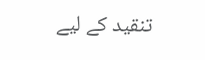تنقید کے لیے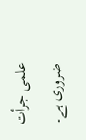علمی جرأت ضروری ہے۔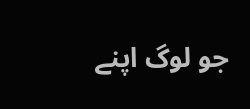جو لوگ اپنے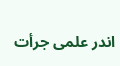اندر علمی جرأت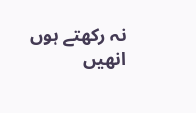نہ رکھتے ہوں انھیں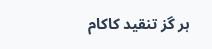ہر گز تنقید کاکام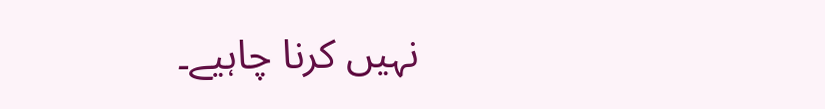نہیں کرنا چاہیے۔